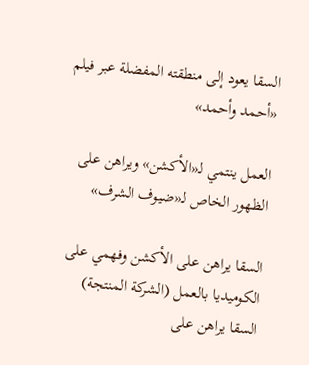السقا يعود إلى منطقته المفضلة عبر فيلم «أحمد وأحمد»

العمل ينتمي لـ«الأكشن» ويراهن على الظهور الخاص لـ«ضيوف الشرف»

السقا يراهن على الأكشن وفهمي على الكوميديا بالعمل (الشركة المنتجة)
السقا يراهن على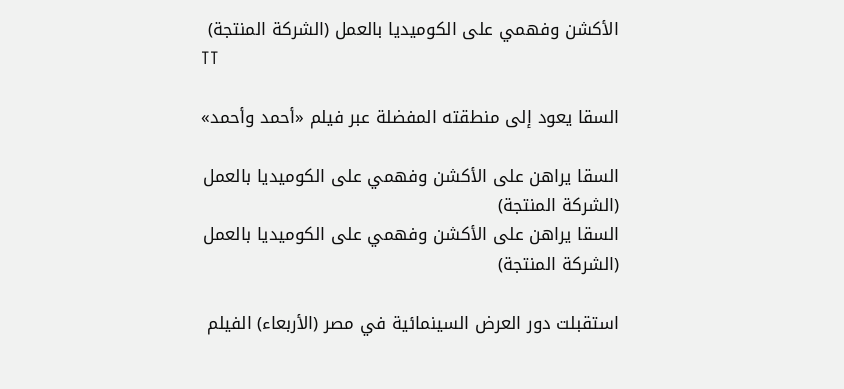الأكشن وفهمي على الكوميديا بالعمل (الشركة المنتجة)
TT

السقا يعود إلى منطقته المفضلة عبر فيلم «أحمد وأحمد»

السقا يراهن على الأكشن وفهمي على الكوميديا بالعمل (الشركة المنتجة)
السقا يراهن على الأكشن وفهمي على الكوميديا بالعمل (الشركة المنتجة)

استقبلت دور العرض السينمائية في مصر (الأربعاء) الفيلم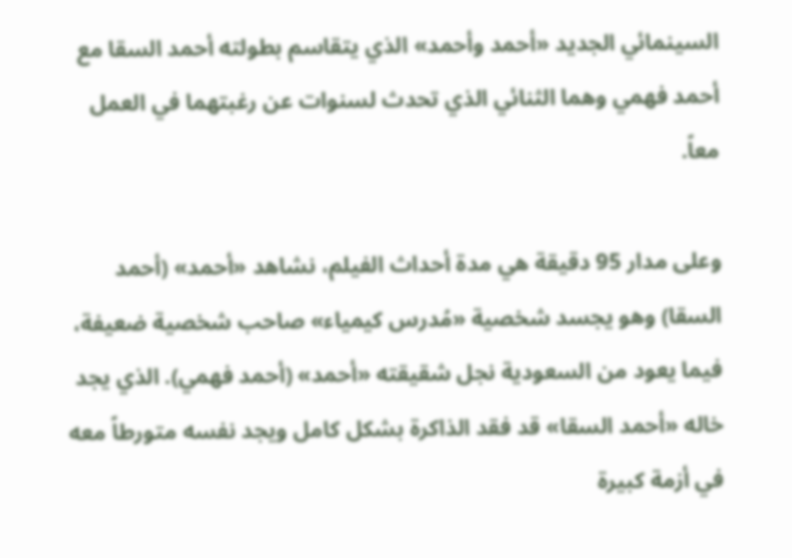السينمائي الجديد «أحمد وأحمد» الذي يتقاسم بطولته أحمد السقا مع أحمد فهمي وهما الثنائي الذي تحدث لسنوات عن رغبتهما في العمل معاً.

وعلى مدار 95 دقيقة هي مدة أحداث الفيلم، نشاهد «أحمد» (أحمد السقا) وهو يجسد شخصية «مُدرس كيمياء» صاحب شخصية ضعيفة، فيما يعود من السعودية نجل شقيقته «أحمد» (أحمد فهمي). الذي يجد خاله «أحمد السقا» قد فقد الذاكرة بشكل كامل ويجد نفسه متورطاً معه في أزمة كبيرة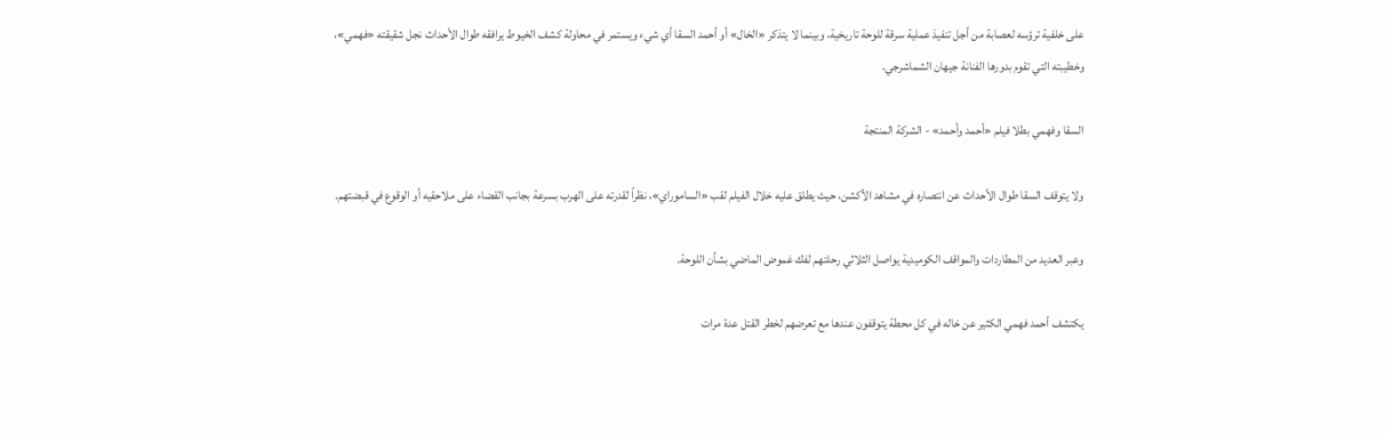على خلفية ترؤسه لعصابة من أجل تنفيذ عملية سرقة للوحة تاريخية، وبينما لا يتذكر «الخال» أو أحمد السقا أي شيء ويستمر في محاولة كشف الخيوط يرافقه طوال الأحداث نجل شقيقته «فهمي»، وخطيبته التي تقوم بدورها الفنانة جيهان الشماشرجي.

السقا وفهمي بطلا فيلم «أحمد وأحمد» - الشركة المنتجة

ولا يتوقف السقا طوال الأحداث عن انتصاره في مشاهد الأكشن، حيث يطلق عليه خلال الفيلم لقب «الساموراي»، نظراً لقدرته على الهرب بسرعة بجانب القضاء على ملاحقيه أو الوقوع في قبضتهم.

وعبر العديد من المطاردات والمواقف الكوميدية يواصل الثلاثي رحلتهم لفك غموض الماضي بشأن اللوحة.

يكتشف أحمد فهمي الكثير عن خاله في كل محطة يتوقفون عندها مع تعرضهم لخطر القتل عدة مرات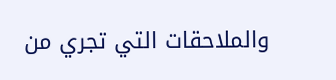والملاحقات التي تجري من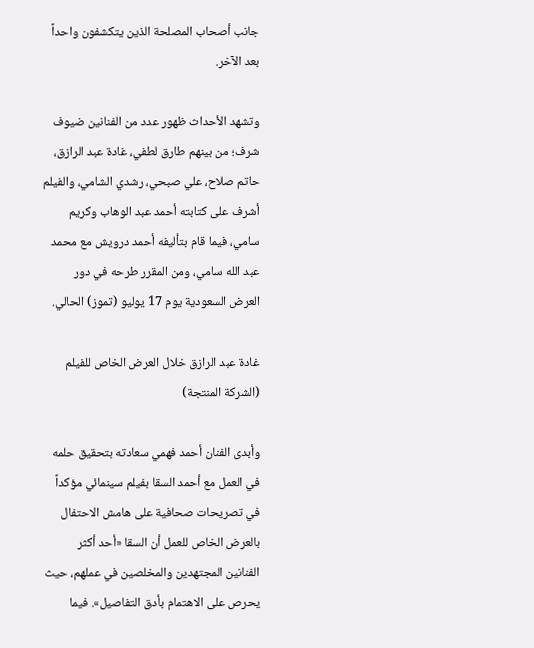جانب أصحاب المصلحة الذين يتكشفون واحداً بعد الآخر.

وتشهد الأحداث ظهور عدد من الفنانين ضيوف شرف؛ من بينهم طارق لطفي، غادة عبد الرازق، حاتم صلاح، علي صبحي، رشدي الشامي، والفيلم أشرف على كتابته أحمد عبد الوهاب وكريم سامي، فيما قام بتأليفه أحمد درويش مع محمد عبد الله سامي، ومن المقرر طرحه في دور العرض السعودية يوم 17 يوليو (تموز) الحالي.

غادة عبد الرازق خلال العرض الخاص للفيلم (الشركة المنتجة)

وأبدى الفنان أحمد فهمي سعادته بتحقيق حلمه في العمل مع أحمد السقا بفيلم سينمائي مؤكداً في تصريحات صحافية على هامش الاحتفال بالعرض الخاص للعمل أن السقا «أحد أكثر الفنانين المجتهدين والمخلصين في عملهم، حيث يحرص على الاهتمام بأدق التفاصيل». فيما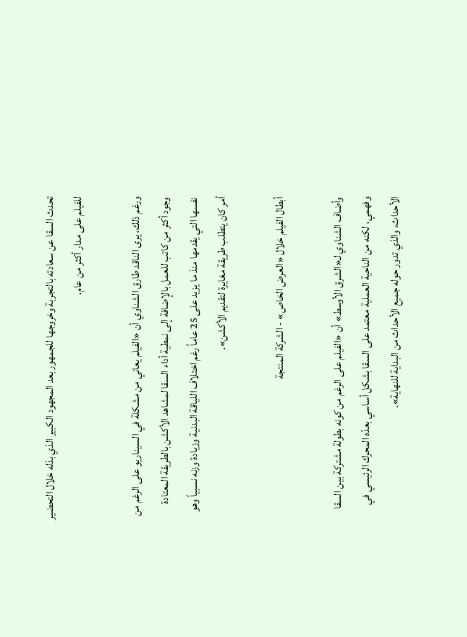تحدث السقا عن سعادته بالتجربة وخروجها للجمهور بعد المجهود الكبير الذي بذله خلال التحضير للفيلم على مدار أكثر من عام.

ورغم ذلك، يرى الناقد طارق الشناوي أن «الفيلم يعاني من مشكلة في السيناريو على الرغم من وجود أكثر من كاتب للعمل بالإضافة إلى نمطية أداء السقا لمشاهد الأكشن بالطريقة المعتادة نفسها التي يقدمها منذ ما يزيد على 25 عاماً رغم اختلاف اللياقة البدنية وزيادة وزنه نسبياً وهو أمر كان يتطلب طريقة مغايرة لتقديم الأكشن».

أبطال الفيلم خلال «العرض الخاص» - الشركة المنتجة

وأضاف الشناوي لـ«الشرق الأوسط» أن «الفيلم على الرغم من كونه بطولة مشتركة بين السقا وفهمي، لكنه من الناحية العملية معتمد على السقا بشكل أساسي بعدّه المحرك الرئيسي في الأحداث، والذي تدور حوله جميع الأحداث من البداية للنهاية».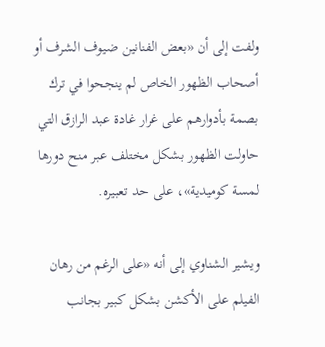ولفت إلى أن «بعض الفنانين ضيوف الشرف أو أصحاب الظهور الخاص لم ينجحوا في ترك بصمة بأدوارهم على غرار غادة عبد الرازق التي حاولت الظهور بشكل مختلف عبر منح دورها لمسة كوميدية»، على حد تعبيره.

ويشير الشناوي إلى أنه «على الرغم من رهان الفيلم على الأكشن بشكل كبير بجانب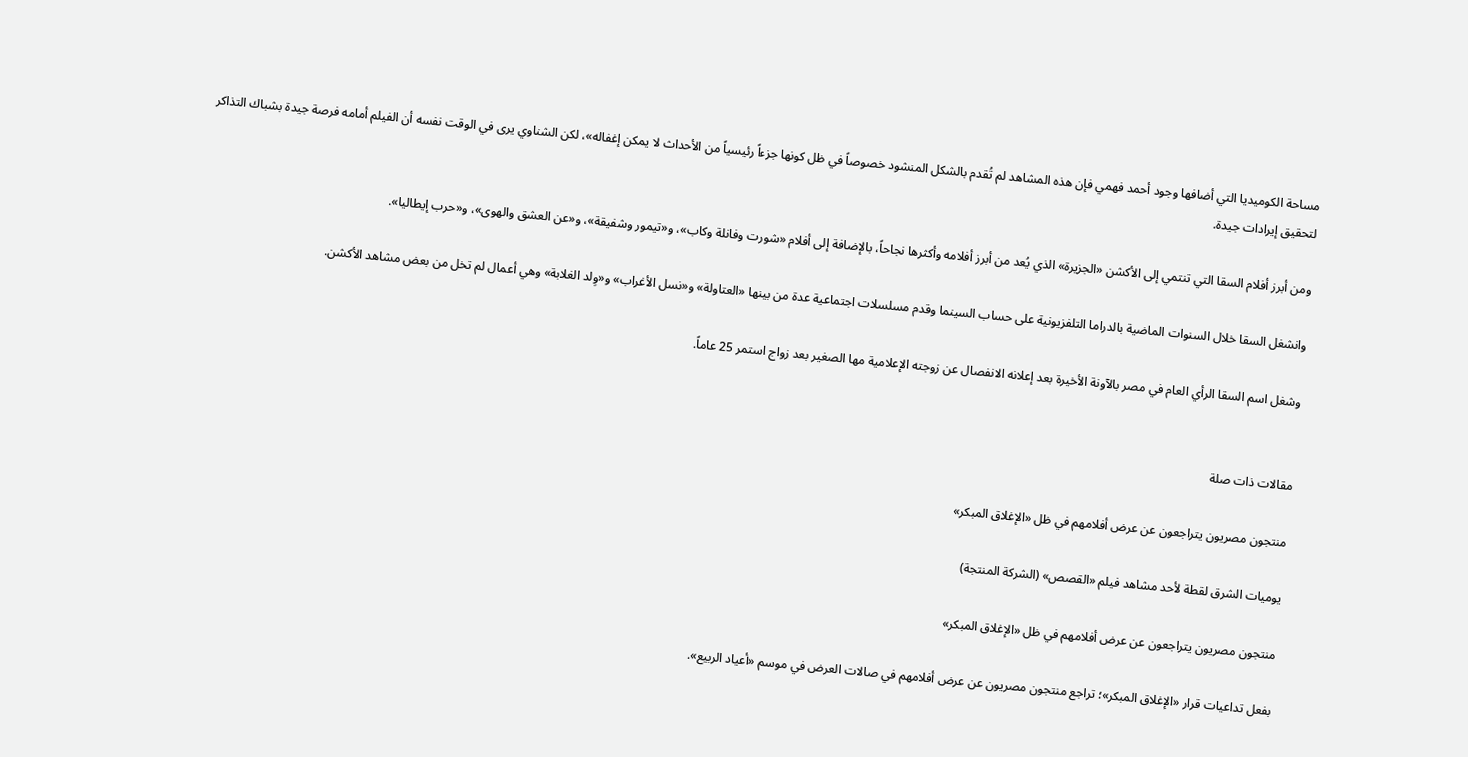مساحة الكوميديا التي أضافها وجود أحمد فهمي فإن هذه المشاهد لم تُقدم بالشكل المنشود خصوصاً في ظل كونها جزءاً رئيسياً من الأحداث لا يمكن إغفاله»، لكن الشناوي يرى في الوقت نفسه أن الفيلم أمامه فرصة جيدة بشباك التذاكر لتحقيق إيرادات جيدة.

ومن أبرز أفلام السقا التي تنتمي إلى الأكشن «الجزيرة» الذي يُعد من أبرز أفلامه وأكثرها نجاحاً، بالإضافة إلى أفلام «شورت وفانلة وكاب»، و«تيمور وشفيقة»، و«عن العشق والهوى»، و«حرب إيطاليا».

وانشغل السقا خلال السنوات الماضية بالدراما التلفزيونية على حساب السينما وقدم مسلسلات اجتماعية عدة من بينها «العتاولة» و«نسل الأغراب» و«وِلد الغلابة» وهي أعمال لم تخل من بعض مشاهد الأكشن.

وشغل اسم السقا الرأي العام في مصر بالآونة الأخيرة بعد إعلانه الانفصال عن زوجته الإعلامية مها الصغير بعد زواج استمر 25 عاماً.


مقالات ذات صلة

منتجون مصريون يتراجعون عن عرض أفلامهم في ظل «الإغلاق المبكر»

يوميات الشرق لقطة لأحد مشاهد فيلم «القصص» (الشركة المنتجة)

منتجون مصريون يتراجعون عن عرض أفلامهم في ظل «الإغلاق المبكر»

بفعل تداعيات قرار «الإغلاق المبكر»؛ تراجع منتجون مصريون عن عرض أفلامهم في صالات العرض في موسم «أعياد الربيع».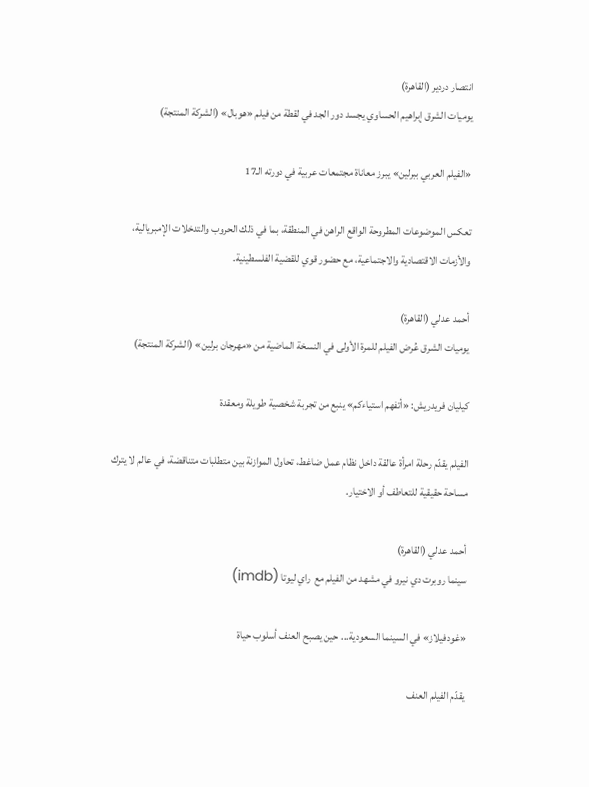انتصار دردير (القاهرة)
يوميات الشرق إبراهيم الحساوي يجسد دور الجد في لقطة من فيلم «هوبال» (الشركة المنتجة)

«الفيلم العربي ببرلين» يبرز معاناة مجتمعات عربية في دورته الـ17

تعكس الموضوعات المطروحة الواقع الراهن في المنطقة، بما في ذلك الحروب والتدخلات الإمبريالية، والأزمات الاقتصادية والاجتماعية، مع حضور قوي للقضية الفلسطينية.

أحمد عدلي (القاهرة)
يوميات الشرق عُرض الفيلم للمرة الأولى في النسخة الماضية من «مهرجان برلين» (الشركة المنتجة)

كيليان فريدريش: «أتفهم استياءكم» ينبع من تجربة شخصية طويلة ومعقدة

الفيلم يقدّم رحلة امرأة عالقة داخل نظام عمل ضاغط، تحاول الموازنة بين متطلبات متناقضة، في عالم لا يترك مساحة حقيقية للتعاطف أو الاختيار.

أحمد عدلي (القاهرة)
سينما روبرت دي نيرو في مشهد من الفيلم مع  راي ليوتا (imdb)

«غودفيلاز» في السينما السعودية... حين يصبح العنف أسلوب حياة

يقدّم الفيلم العنف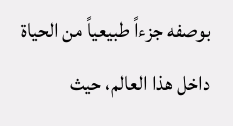بوصفه جزءاً طبيعياً من الحياة داخل هذا العالم، حيث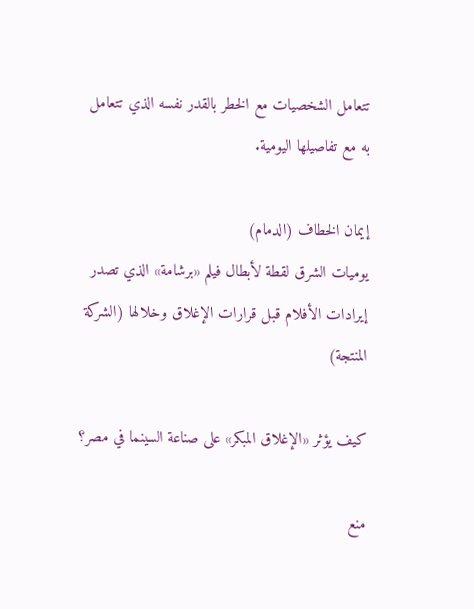تتعامل الشخصيات مع الخطر بالقدر نفسه الذي تتعامل به مع تفاصيلها اليومية.

إيمان الخطاف (الدمام)
يوميات الشرق لقطة لأبطال فيلم «برشامة» الذي تصدر إيرادات الأفلام قبل قرارات الإغلاق وخلالها (الشركة المنتجة)

كيف يؤثر «الإغلاق المبكر» على صناعة السينما في مصر؟

منع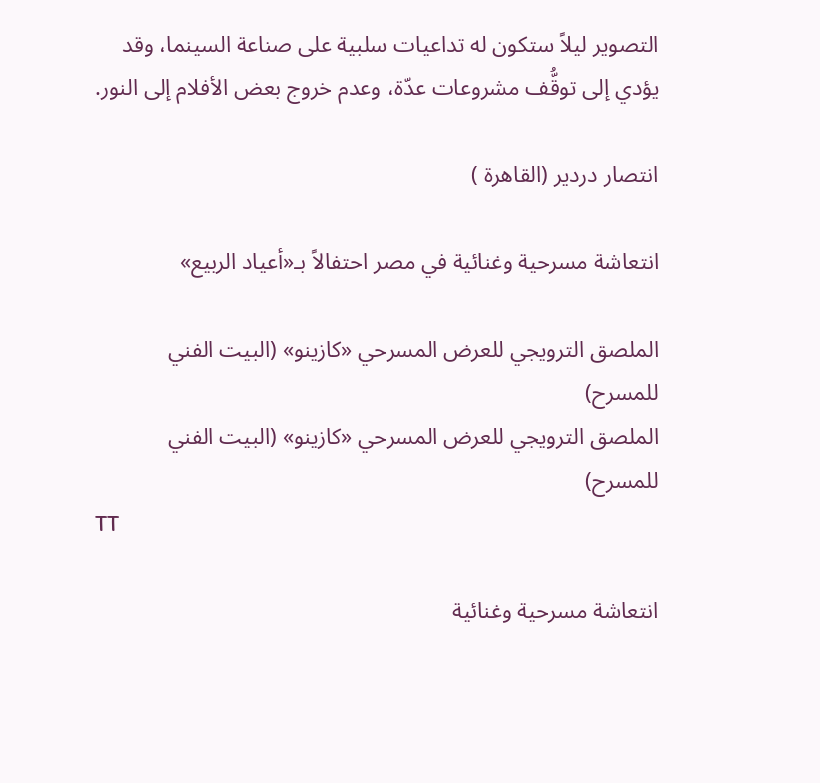التصوير ليلاً ستكون له تداعيات سلبية على صناعة السينما، وقد يؤدي إلى توقُّف مشروعات عدّة، وعدم خروج بعض الأفلام إلى النور.

انتصار دردير (القاهرة )

انتعاشة مسرحية وغنائية في مصر احتفالاً بـ«أعياد الربيع»

الملصق الترويجي للعرض المسرحي «كازينو» (البيت الفني للمسرح)
الملصق الترويجي للعرض المسرحي «كازينو» (البيت الفني للمسرح)
TT

انتعاشة مسرحية وغنائية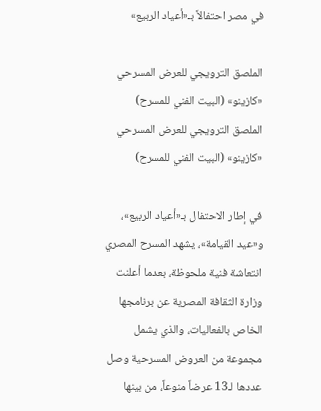في مصر احتفالاً بـ«أعياد الربيع»

الملصق الترويجي للعرض المسرحي «كازينو» (البيت الفني للمسرح)
الملصق الترويجي للعرض المسرحي «كازينو» (البيت الفني للمسرح)

في إطار الاحتفال بـ«أعياد الربيع»، و«عيد القيامة»، يشهد المسرح المصري انتعاشة فنية ملحوظة، بعدما أعلنت وزارة الثقافة المصرية عن برنامجها الخاص بالفعاليات، والذي يشمل مجموعة من العروض المسرحية وصل عددها لـ13 عرضاً منوعاً، من بينها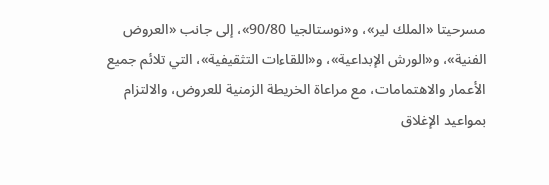مسرحيتا «الملك لير»، و«نوستالجيا 90/80»، إلى جانب «العروض الفنية»، و«الورش الإبداعية»، و«اللقاءات التثقيفية»، التي تلائم جميع الأعمار والاهتمامات، مع مراعاة الخريطة الزمنية للعروض، والالتزام بمواعيد الإغلاق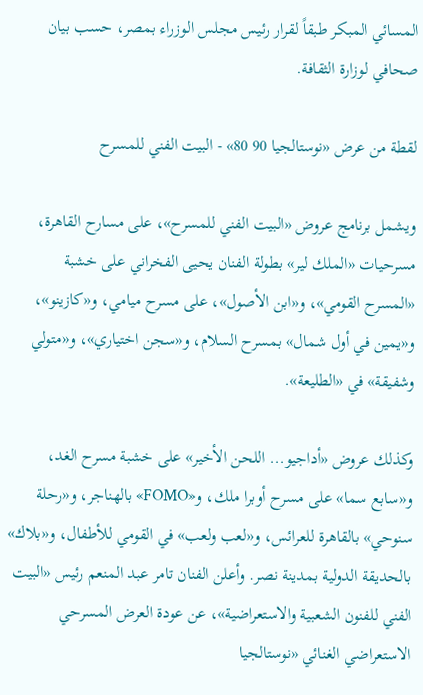المسائي المبكر طبقاً لقرار رئيس مجلس الوزراء بمصر، حسب بيان صحافي لوزارة الثقافة.

لقطة من عرض «نوستالجيا 90 80» - البيت الفني للمسرح

ويشمل برنامج عروض «البيت الفني للمسرح»، على مسارح القاهرة، مسرحيات «الملك لير» بطولة الفنان يحيى الفخراني على خشبة «المسرح القومي»، و«ابن الأصول»، على مسرح ميامي، و«كازينو»، و«يمين في أول شمال» بمسرح السلام، و«سجن اختياري»، و«متولي وشفيقة» في «الطليعة».

وكذلك عروض «أداجيو... اللحن الأخير» على خشبة مسرح الغد، و«سابع سما» على مسرح أوبرا ملك، و«FOMO» بالهناجر، و«رحلة سنوحي» بالقاهرة للعرائس، و«لعب ولعب» في القومي للأطفال، و«بلاك» بالحديقة الدولية بمدينة نصر. وأعلن الفنان تامر عبد المنعم رئيس «البيت الفني للفنون الشعبية والاستعراضية»، عن عودة العرض المسرحي الاستعراضي الغنائي «نوستالجيا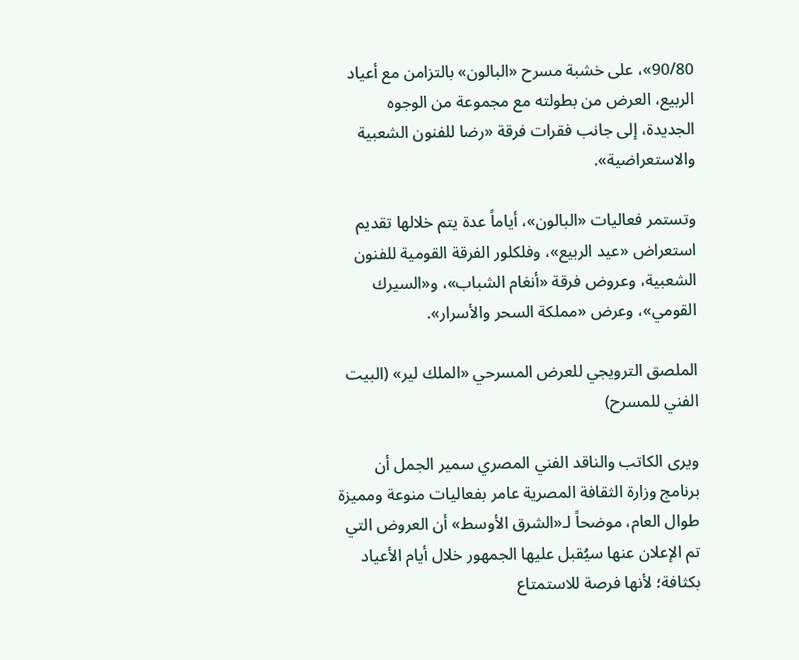90/80»، على خشبة مسرح «البالون» بالتزامن مع أعياد الربيع، العرض من بطولته مع مجموعة من الوجوه الجديدة، إلى جانب فقرات فرقة «رضا للفنون الشعبية والاستعراضية».

وتستمر فعاليات «البالون»، أياماً عدة يتم خلالها تقديم استعراض «عيد الربيع»، وفلكلور الفرقة القومية للفنون الشعبية، وعروض فرقة «أنغام الشباب»، و«السيرك القومي»، وعرض «مملكة السحر والأسرار».

الملصق الترويجي للعرض المسرحي «الملك لير» (البيت الفني للمسرح)

ويرى الكاتب والناقد الفني المصري سمير الجمل أن برنامج وزارة الثقافة المصرية عامر بفعاليات منوعة ومميزة طوال العام، موضحاً لـ«الشرق الأوسط» أن العروض التي تم الإعلان عنها سيُقبل عليها الجمهور خلال أيام الأعياد بكثافة؛ لأنها فرصة للاستمتاع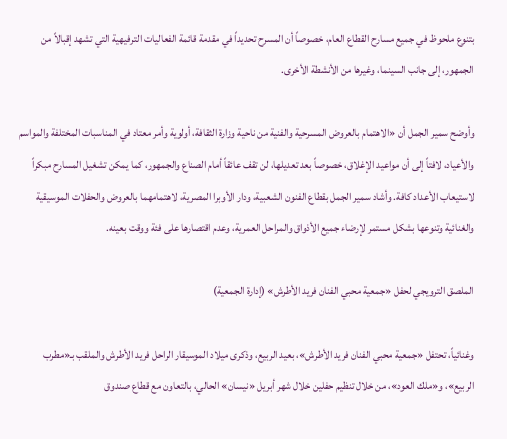بتنوع ملحوظ في جميع مسارح القطاع العام، خصوصاً أن المسرح تحديداً في مقدمة قائمة الفعاليات الترفيهية التي تشهد إقبالاً من الجمهور، إلى جانب السينما، وغيرها من الأنشطة الأخرى.

وأوضح سمير الجمل أن «الاهتمام بالعروض المسرحية والفنية من ناحية وزارة الثقافة، أولوية وأمر معتاد في المناسبات المختلفة والمواسم والأعياد، لافتاً إلى أن مواعيد الإغلاق، خصوصاً بعد تعديلها، لن تقف عائقاً أمام الصناع والجمهور، كما يمكن تشغيل المسارح مبكراً لاستيعاب الأعداد كافة. وأشاد سمير الجمل بقطاع الفنون الشعبية، ودار الأوبرا المصرية، لاهتمامهما بالعروض والحفلات الموسيقية والغنائية وتنوعها بشكل مستمر لإرضاء جميع الأذواق والمراحل العمرية، وعدم اقتصارها على فئة ووقت بعينه.

الملصق الترويجي لحفل «جمعية محبي الفنان فريد الأطرش» (إدارة الجمعية)

وغنائياً، تحتفل «جمعية محبي الفنان فريد الأطرش»، بعيد الربيع، وذكرى ميلاد الموسيقار الراحل فريد الأطرش والملقب بـ«مطرب الربيع»، و«ملك العود»، من خلال تنظيم حفلين خلال شهر أبريل «نيسان» الحالي، بالتعاون مع قطاع صندوق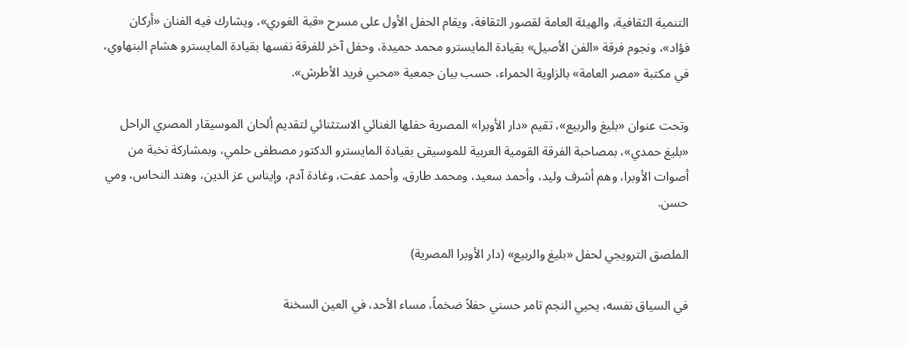التنمية الثقافية، والهيئة العامة لقصور الثقافة، ويقام الحفل الأول على مسرح «قبة الغوري»، ويشارك فيه الفنان «أركان فؤاد»، ونجوم فرقة «الفن الأصيل» بقيادة المايسترو محمد حميدة، وحفل آخر للفرقة نفسها بقيادة المايسترو هشام البنهاوي، في مكتبة «مصر العامة» بالزاوية الحمراء، حسب بيان جمعية «محبي فريد الأطرش».

وتحت عنوان «بليغ والربيع»، تقيم «دار الأوبرا» المصرية حفلها الغنائي الاستثنائي لتقديم ألحان الموسيقار المصري الراحل «بليغ حمدي»، بمصاحبة الفرقة القومية العربية للموسيقى بقيادة المايسترو الدكتور مصطفى حلمي، وبمشاركة نخبة من أصوات الأوبرا، وهم أشرف وليد، وأحمد سعيد، ومحمد طارق، وأحمد عفت، وغادة آدم، وإيناس عز الدين، وهند النحاس، ومي حسن.

الملصق الترويجي لحفل «بليغ والربيع» (دار الأوبرا المصرية)

في السياق نفسه، يحيي النجم تامر حسني حفلاً ضخماً، مساء الأحد، في العين السخنة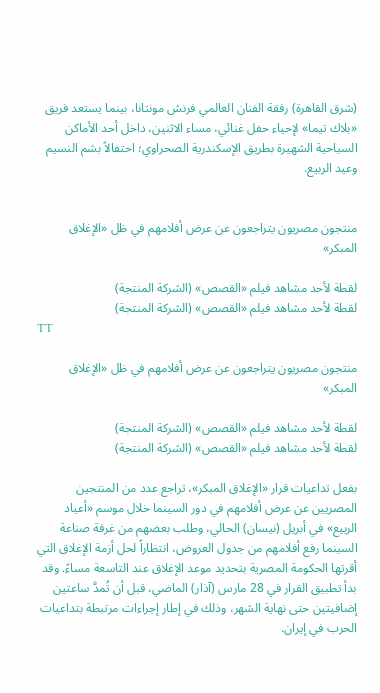(شرق القاهرة) رفقة الفنان العالمي فرنش مونتانا، بينما يستعد فريق «بلاك تيما» لإحياء حفل غنائي، مساء الاثنين، داخل أحد الأماكن السياحية الشهيرة بطريق الإسكندرية الصحراوي؛ احتفالاً بشم النسيم وعيد الربيع.


منتجون مصريون يتراجعون عن عرض أفلامهم في ظل «الإغلاق المبكر»

لقطة لأحد مشاهد فيلم «القصص» (الشركة المنتجة)
لقطة لأحد مشاهد فيلم «القصص» (الشركة المنتجة)
TT

منتجون مصريون يتراجعون عن عرض أفلامهم في ظل «الإغلاق المبكر»

لقطة لأحد مشاهد فيلم «القصص» (الشركة المنتجة)
لقطة لأحد مشاهد فيلم «القصص» (الشركة المنتجة)

بفعل تداعيات قرار «الإغلاق المبكر»، تراجع عدد من المنتجين المصريين عن عرض أفلامهم في دور السينما خلال موسم «أعياد الربيع» في أبريل (نيسان) الحالي، وطلب بعضهم من غرفة صناعة السينما رفع أفلامهم من جدول العروض، انتظاراً لحل أزمة الإغلاق التي أقرتها الحكومة المصرية بتحديد موعد الإغلاق عند التاسعة مساءً. وقد بدأ تطبيق القرار في 28 مارس (آذار) الماضي، قبل أن تُمدَّ ساعتين إضافيتين حتى نهاية الشهر، وذلك في إطار إجراءات مرتبطة بتداعيات الحرب في إيران.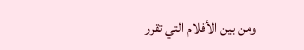ومن بين الأفلام التي تقرر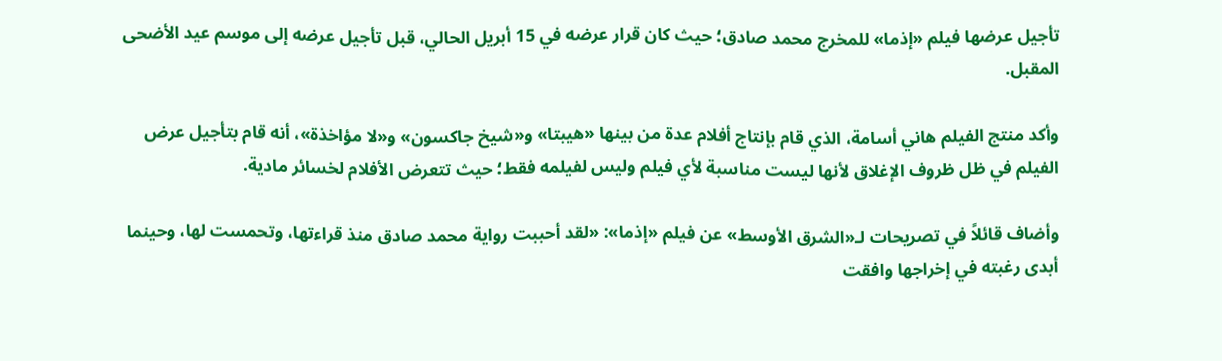تأجيل عرضها فيلم «إذما» للمخرج محمد صادق؛ حيث كان قرار عرضه في 15 أبريل الحالي، قبل تأجيل عرضه إلى موسم عيد الأضحى المقبل.

وأكد منتج الفيلم هاني أسامة، الذي قام بإنتاج أفلام عدة من بينها «هيبتا» و«شيخ جاكسون» و«لا مؤاخذة»، أنه قام بتأجيل عرض الفيلم في ظل ظروف الإغلاق لأنها ليست مناسبة لأي فيلم وليس لفيلمه فقط؛ حيث تتعرض الأفلام لخسائر مادية.

وأضاف قائلاً في تصريحات لـ«الشرق الأوسط» عن فيلم «إذما»: «لقد أحببت رواية محمد صادق منذ قراءتها، وتحمست لها، وحينما أبدى رغبته في إخراجها وافقت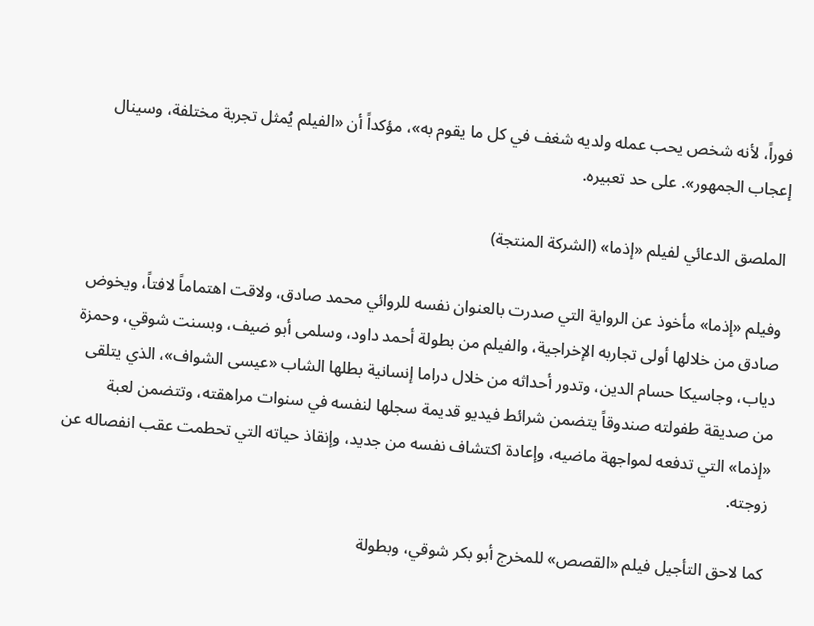فوراً، لأنه شخص يحب عمله ولديه شغف في كل ما يقوم به»، مؤكداً أن «الفيلم يُمثل تجربة مختلفة، وسينال إعجاب الجمهور». على حد تعبيره.

الملصق الدعائي لفيلم «إذما» (الشركة المنتجة)

وفيلم «إذما» مأخوذ عن الرواية التي صدرت بالعنوان نفسه للروائي محمد صادق، ولاقت اهتماماً لافتاً، ويخوض صادق من خلالها أولى تجاربه الإخراجية، والفيلم من بطولة أحمد داود، وسلمى أبو ضيف، وبسنت شوقي، وحمزة دياب، وجاسيكا حسام الدين، وتدور أحداثه من خلال دراما إنسانية بطلها الشاب «عيسى الشواف»، الذي يتلقى من صديقة طفولته صندوقاً يتضمن شرائط فيديو قديمة سجلها لنفسه في سنوات مراهقته، وتتضمن لعبة «إذما» التي تدفعه لمواجهة ماضيه، وإعادة اكتشاف نفسه من جديد، وإنقاذ حياته التي تحطمت عقب انفصاله عن زوجته.

كما لاحق التأجيل فيلم «القصص» للمخرج أبو بكر شوقي، وبطولة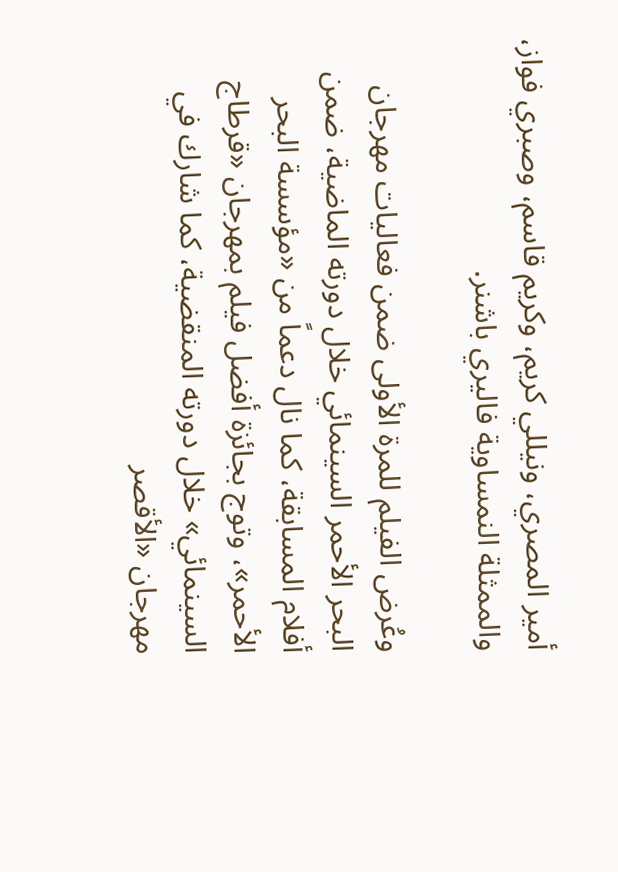أمير المصري، ونيللي كريم، وكريم قاسم، وصبري فواز، والممثلة النمساوية فاليري باشنر.

وعُرض الفيلم للمرة الأولى ضمن فعاليات مهرجان البحر الأحمر السينمائي خلال دورته الماضية، ضمن أفلام المسابقة، كما نال دعماً من «مؤسسة البحر الأحمر»، وتوج بجائزة أفضل فيلم بمهرجان «قرطاج السينمائي» خلال دورته المنقضية، كما شارك في مهرجان «الأقصر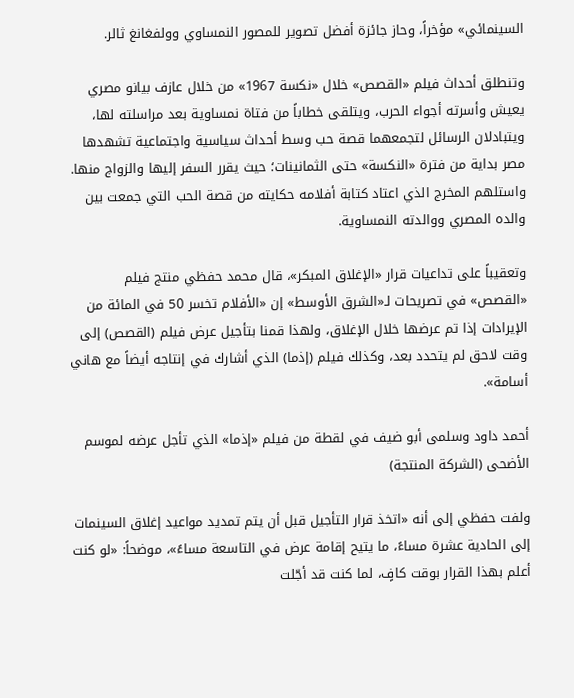السينمائي» مؤخراً، وحاز جائزة أفضل تصوير للمصور النمساوي وولفغانغ ثالر.

وتنطلق أحداث فيلم «القصص» خلال «نكسة 1967» من خلال عازف بيانو مصري يعيش وأسرته أجواء الحرب، ويتلقى خطاباً من فتاة نمساوية بعد مراسلته لها، ويتبادلان الرسائل لتجمعهما قصة حب وسط أحداث سياسية واجتماعية تشهدها مصر بداية من فترة «النكسة» حتى الثمانينات؛ حيث يقرر السفر إليها والزواج منها. واستلهم المخرج الذي اعتاد كتابة أفلامه حكايته من قصة الحب التي جمعت بين والده المصري ووالدته النمساوية.

وتعقيباً على تداعيات قرار «الإغلاق المبكر»، قال محمد حفظي منتج فيلم «القصص» في تصريحات لـ«الشرق الأوسط» إن «الأفلام تخسر 50 في المائة من الإيرادات إذا تم عرضها خلال الإغلاق، ولهذا قمنا بتأجيل عرض فيلم (القصص) إلى وقت لاحق لم يتحدد بعد، وكذلك فيلم (إذما) الذي أشارك في إنتاجه أيضاً مع هاني أسامة».

أحمد داود وسلمى أبو ضيف في لقطة من فيلم «إذما» الذي تأجل عرضه لموسم الأضحى (الشركة المنتجة)

ولفت حفظي إلى أنه «اتخذ قرار التأجيل قبل أن يتم تمديد مواعيد إغلاق السينمات إلى الحادية عشرة مساءً، ما يتيح إقامة عرض في التاسعة مساءً»، موضحاً: «لو كنت أعلم بهذا القرار بوقت كافٍ، لما كنت قد أجّلت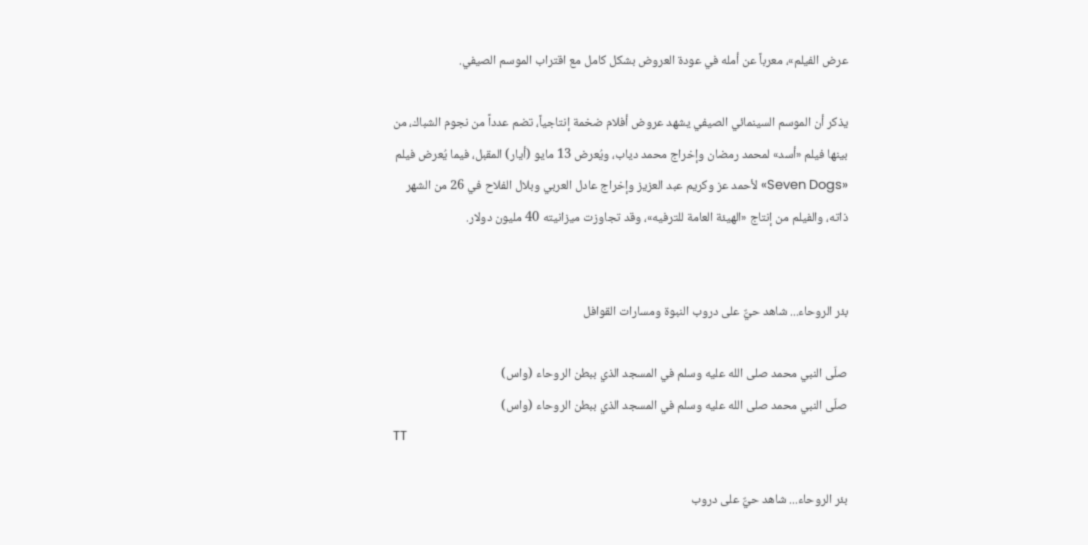عرض الفيلم»، معرباً عن أمله في عودة العروض بشكل كامل مع اقتراب الموسم الصيفي.

يذكر أن الموسم السينمائي الصيفي يشهد عروض أفلام ضخمة إنتاجياً، تضم عدداً من نجوم الشباك، من بينها فيلم «أسد» لمحمد رمضان وإخراج محمد دياب، ويُعرض 13 مايو (أيار) المقبل، فيما يُعرض فيلم «Seven Dogs» لأحمد عز وكريم عبد العزيز وإخراج عادل العربي وبلال الفلاح في 26 من الشهر ذاته، والفيلم من إنتاج «الهيئة العامة للترفيه»، وقد تجاوزت ميزانيته 40 مليون دولار.


بئر الروحاء... شاهد حيٌّ على دروب النبوة ومسارات القوافل

صلّى النبي محمد صلى الله عليه وسلم في المسجد الذي ببطن الروحاء (واس)
صلّى النبي محمد صلى الله عليه وسلم في المسجد الذي ببطن الروحاء (واس)
TT

بئر الروحاء... شاهد حيٌّ على دروب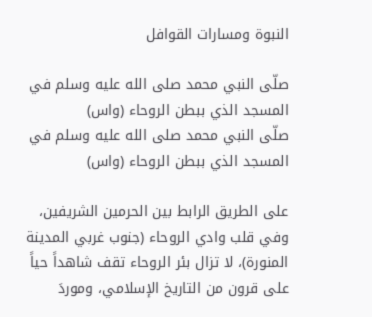النبوة ومسارات القوافل

صلّى النبي محمد صلى الله عليه وسلم في المسجد الذي ببطن الروحاء (واس)
صلّى النبي محمد صلى الله عليه وسلم في المسجد الذي ببطن الروحاء (واس)

على الطريق الرابط بين الحرمين الشريفين، وفي قلب وادي الروحاء (جنوب غربي المدينة المنورة)، لا تزال بئر الروحاء تقف شاهداً حياً على قرون من التاريخ الإسلامي، وموردَ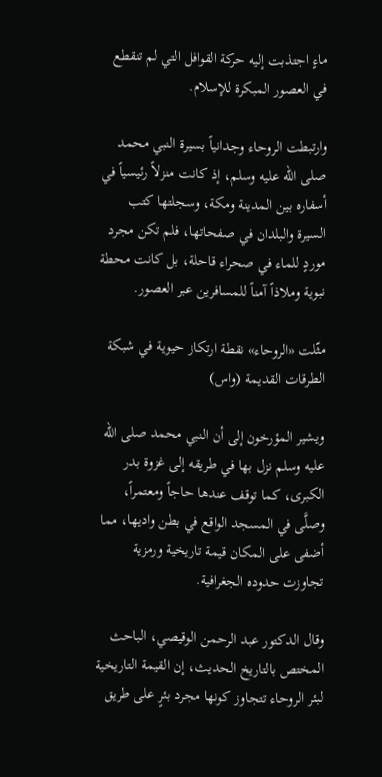ماءٍ اجتذبت إليه حركة القوافل التي لم تنقطع في العصور المبكرة للإسلام.

وارتبطت الروحاء وجدانياً بسيرة النبي محمد صلى الله عليه وسلم، إذ كانت منزلاً رئيسياً في أسفاره بين المدينة ومكة، وسجلتها كتب السيرة والبلدان في صفحاتها، فلم تكن مجرد موردٍ للماء في صحراء قاحلة، بل كانت محطة نبوية وملاذاً آمناً للمسافرين عبر العصور.

مثّلت «الروحاء» نقطة ارتكاز حيوية في شبكة الطرقات القديمة (واس)

ويشير المؤرخون إلى أن النبي محمد صلى الله عليه وسلم نزل بها في طريقه إلى غزوة بدر الكبرى، كما توقف عندها حاجاً ومعتمراً، وصلَّى في المسجد الواقع في بطن واديها، مما أضفى على المكان قيمة تاريخية ورمزية تجاوزت حدوده الجغرافية.

وقال الدكتور عبد الرحمن الوقيصي، الباحث المختص بالتاريخ الحديث، إن القيمة التاريخية لبئر الروحاء تتجاوز كونها مجرد بئرٍ على طريق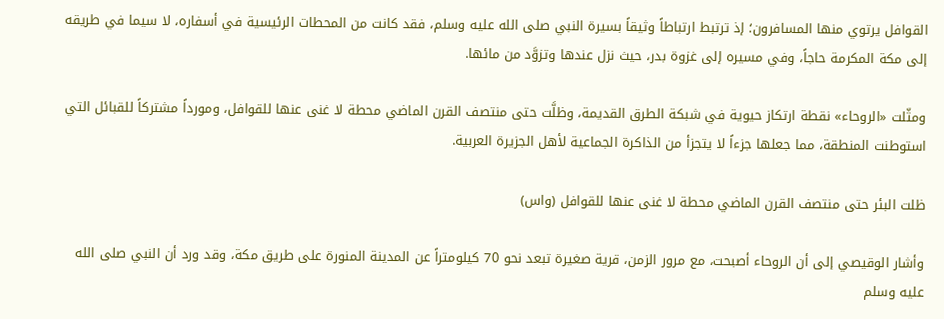القوافل يرتوي منها المسافرون؛ إذ ترتبط ارتباطاً وثيقاً بسيرة النبي صلى الله عليه وسلم، فقد كانت من المحطات الرئيسية في أسفاره، لا سيما في طريقه إلى مكة المكرمة حاجاً، وفي مسيره إلى غزوة بدر، حيث نزل عندها وتزوَّد من مائها.

ومثّلت «الروحاء» نقطة ارتكاز حيوية في شبكة الطرق القديمة، وظلَّت حتى منتصف القرن الماضي محطة لا غنى عنها للقوافل، ومورداً مشتركاً للقبائل التي استوطنت المنطقة، مما جعلها جزءاً لا يتجزأ من الذاكرة الجماعية لأهل الجزيرة العربية.

ظلت البئر حتى منتصف القرن الماضي محطة لا غنى عنها للقوافل (واس)

وأشار الوقيصي إلى أن الروحاء أصبحت، مع مرور الزمن، قرية صغيرة تبعد نحو 70 كيلومتراً عن المدينة المنورة على طريق مكة، وقد ورد أن النبي صلى الله عليه وسلم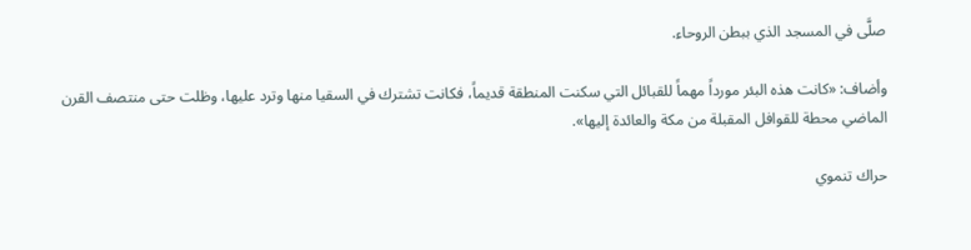صلَّى في المسجد الذي ببطن الروحاء.

وأضاف: «كانت هذه البئر مورداً مهماً للقبائل التي سكنت المنطقة قديماً، فكانت تشترك في السقيا منها وترد عليها، وظلت حتى منتصف القرن الماضي محطة للقوافل المقبلة من مكة والعائدة إليها».

حراك تنموي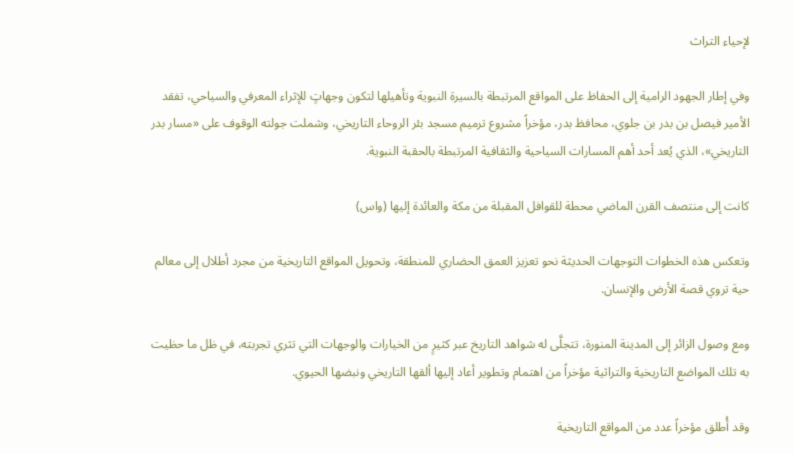لإحياء التراث

وفي إطار الجهود الرامية إلى الحفاظ على المواقع المرتبطة بالسيرة النبوية وتأهيلها لتكون وجهاتٍ للإثراء المعرفي والسياحي، تفقد الأمير فيصل بن بدر بن جلوي، محافظ بدر، مؤخراً مشروع ترميم مسجد بئر الروحاء التاريخي، وشملت جولته الوقوف على «مسار بدر التاريخي»، الذي يُعد أحد أهم المسارات السياحية والثقافية المرتبطة بالحقبة النبوية.

كانت إلى منتصف القرن الماضي محطة للقوافل المقبلة من مكة والعائدة إليها (واس)

وتعكس هذه الخطوات التوجهات الحديثة نحو تعزيز العمق الحضاري للمنطقة، وتحويل المواقع التاريخية من مجرد أطلال إلى معالم حية تروي قصة الأرض والإنسان.

ومع وصول الزائر إلى المدينة المنورة، تتجلَّى له شواهد التاريخ عبر كثيرٍ من الخيارات والوجهات التي تثري تجربته، في ظل ما حظيت به تلك المواضع التاريخية والتراثية مؤخراً من اهتمام وتطوير أعاد إليها ألقها التاريخي ونبضها الحيوي.

وقد أُطلق مؤخراً عدد من المواقع التاريخية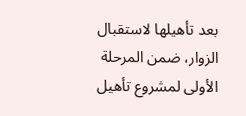بعد تأهيلها لاستقبال الزوار، ضمن المرحلة الأولى لمشروع تأهيل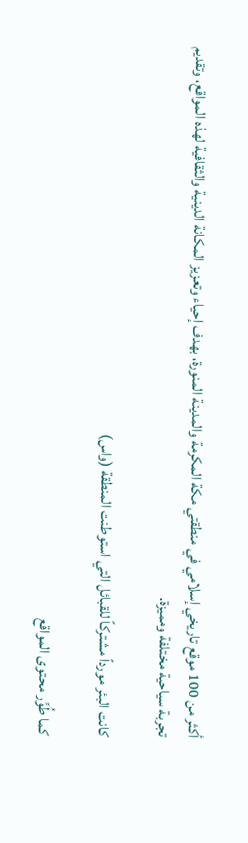أكثر من 100 موقع تاريخي إسلامي في منطقتي مكة المكرمة والمدينة المنورة، بهدف إحياء وتعزيز المكانة الدينية والثقافية لهذه المواقع، وتقديم تجربة سياحية مختلفة ومميزة.

كانت البئر مورداً مشتركاً للقبائل التي استوطنت المنطقة (واس)

كما طُوِّر محتوى المواقع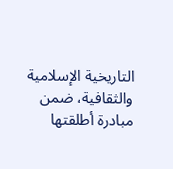التاريخية الإسلامية والثقافية، ضمن مبادرة أطلقتها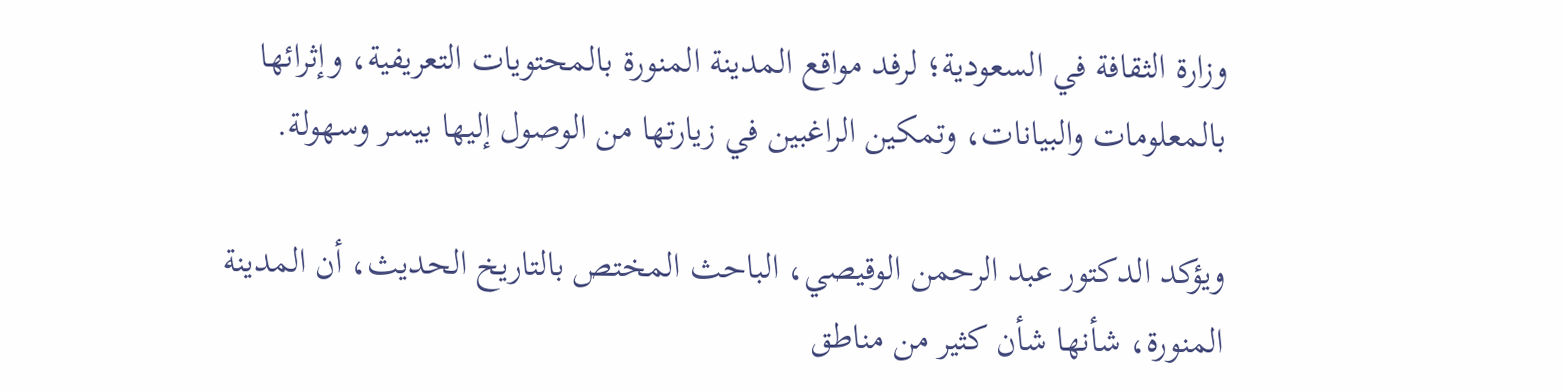وزارة الثقافة في السعودية؛ لرفد مواقع المدينة المنورة بالمحتويات التعريفية، وإثرائها بالمعلومات والبيانات، وتمكين الراغبين في زيارتها من الوصول إليها بيسر وسهولة.

ويؤكد الدكتور عبد الرحمن الوقيصي، الباحث المختص بالتاريخ الحديث، أن المدينة المنورة، شأنها شأن كثير من مناطق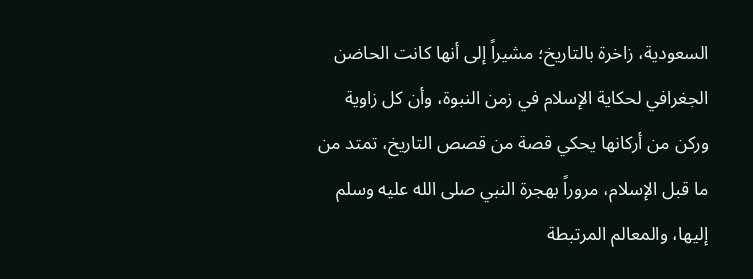السعودية، زاخرة بالتاريخ؛ مشيراً إلى أنها كانت الحاضن الجغرافي لحكاية الإسلام في زمن النبوة، وأن كل زاوية وركن من أركانها يحكي قصة من قصص التاريخ، تمتد من ما قبل الإسلام، مروراً بهجرة النبي صلى الله عليه وسلم إليها، والمعالم المرتبطة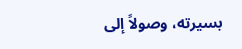بسيرته، وصولاً إلى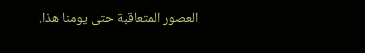العصور المتعاقبة حتى يومنا هذا.